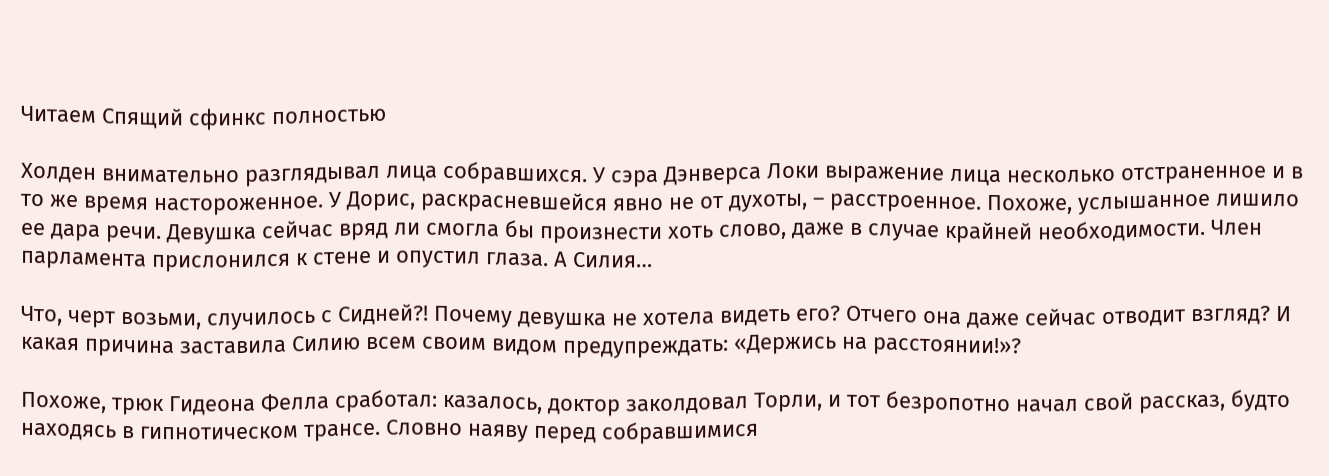Читаем Спящий сфинкс полностью

Холден внимательно разглядывал лица собравшихся. У сэра Дэнверса Локи выражение лица несколько отстраненное и в то же время настороженное. У Дорис, раскрасневшейся явно не от духоты, – расстроенное. Похоже, услышанное лишило ее дара речи. Девушка сейчас вряд ли смогла бы произнести хоть слово, даже в случае крайней необходимости. Член парламента прислонился к стене и опустил глаза. А Силия…

Что, черт возьми, случилось с Сидней?! Почему девушка не хотела видеть его? Отчего она даже сейчас отводит взгляд? И какая причина заставила Силию всем своим видом предупреждать: «Держись на расстоянии!»?

Похоже, трюк Гидеона Фелла сработал: казалось, доктор заколдовал Торли, и тот безропотно начал свой рассказ, будто находясь в гипнотическом трансе. Словно наяву перед собравшимися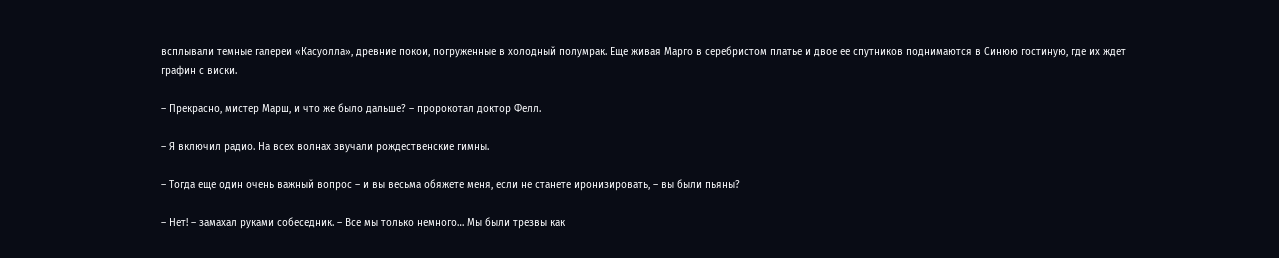всплывали темные галереи «Касуолла», древние покои, погруженные в холодный полумрак. Еще живая Марго в серебристом платье и двое ее спутников поднимаются в Синюю гостиную, где их ждет графин с виски.

– Прекрасно, мистер Марш, и что же было дальше? – пророкотал доктор Фелл.

– Я включил радио. На всех волнах звучали рождественские гимны.

– Тогда еще один очень важный вопрос – и вы весьма обяжете меня, если не станете иронизировать, – вы были пьяны?

– Нет! – замахал руками собеседник. – Все мы только немного… Мы были трезвы как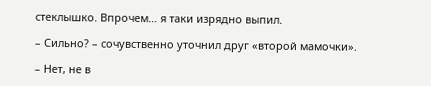стеклышко. Впрочем… я таки изрядно выпил.

– Сильно? – сочувственно уточнил друг «второй мамочки».

– Нет, не в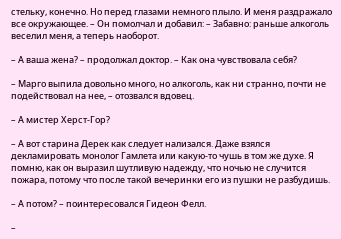стельку, конечно. Но перед глазами немного плыло. И меня раздражало все окружающее. – Он помолчал и добавил: – Забавно: раньше алкоголь веселил меня, а теперь наоборот.

– А ваша жена? – продолжал доктор. – Как она чувствовала себя?

– Марго выпила довольно много, но алкоголь, как ни странно, почти не подействовал на нее, – отозвался вдовец.

– А мистер Херст-Гор?

– А вот старина Дерек как следует нализался. Даже взялся декламировать монолог Гамлета или какую-то чушь в том же духе. Я помню, как он выразил шутливую надежду, что ночью не случится пожара, потому что после такой вечеринки его из пушки не разбудишь.

– А потом? – поинтересовался Гидеон Фелл.

–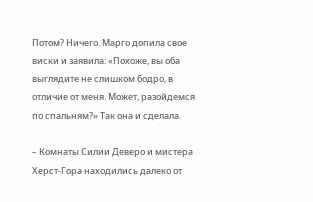Потом? Ничего. Марго допила свое виски и заявила: «Похоже, вы оба выглядите не слишком бодро, в отличие от меня. Может, разойдемся по спальням?» Так она и сделала.

– Комнаты Силии Деверо и мистера Херст-Гора находились далеко от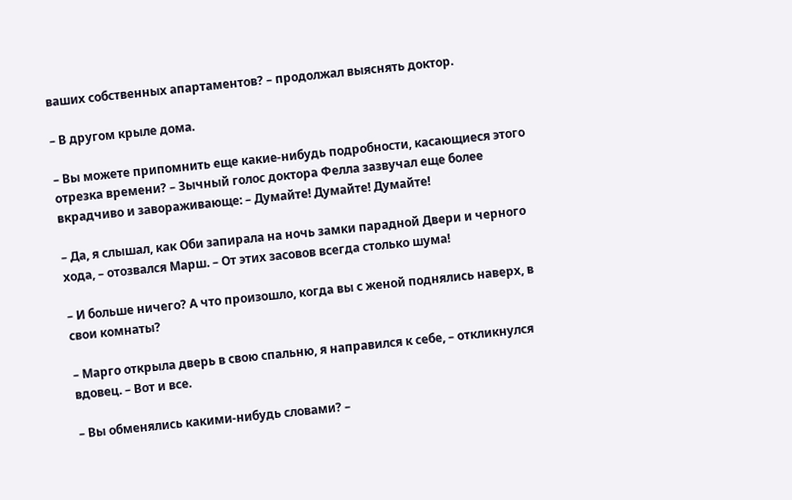ваших собственных апартаментов? – продолжал выяснять доктор.

– В другом крыле дома.

– Вы можете припомнить еще какие-нибудь подробности, касающиеся этого отрезка времени? – Зычный голос доктора Фелла зазвучал еще более вкрадчиво и завораживающе: – Думайте! Думайте! Думайте!

– Да, я слышал, как Оби запирала на ночь замки парадной Двери и черного хода, – отозвался Марш. – От этих засовов всегда столько шума!

– И больше ничего? А что произошло, когда вы с женой поднялись наверх, в свои комнаты?

– Марго открыла дверь в свою спальню, я направился к себе, – откликнулся вдовец. – Вот и все.

– Вы обменялись какими-нибудь словами? –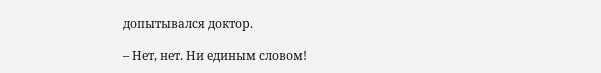допытывался доктор.

– Нет, нет. Ни единым словом!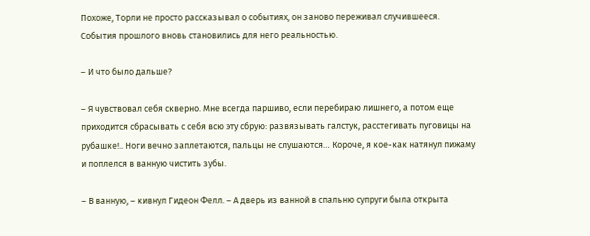Похоже, Торли не просто рассказывал о событиях, он заново переживал случившееся. События прошлого вновь становились для него реальностью.

– И что было дальше?

– Я чувствовал себя скверно. Мне всегда паршиво, если перебираю лишнего, а потом еще приходится сбрасывать с себя всю эту сбрую: развязывать галстук, расстегивать пуговицы на рубашке!.. Ноги вечно заплетаются, пальцы не слушаются… Короче, я кое-как натянул пижаму и поплелся в ванную чистить зубы.

– В ванную, – кивнул Гидеон Фелл. – А дверь из ванной в спальню супруги была открыта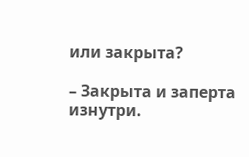или закрыта?

– Закрыта и заперта изнутри.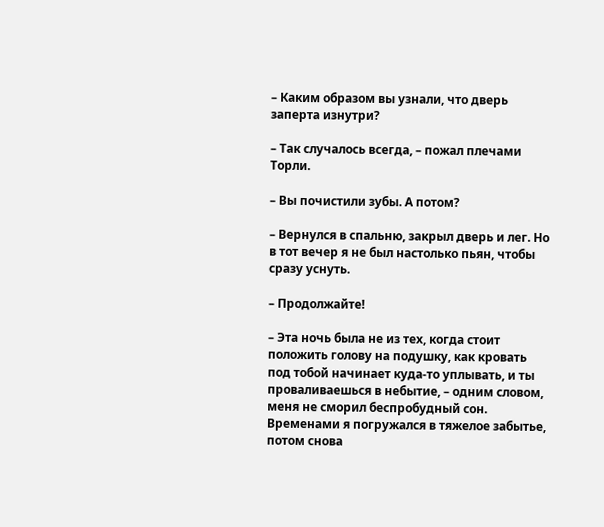– Каким образом вы узнали, что дверь заперта изнутри?

– Так случалось всегда, – пожал плечами Торли.

– Вы почистили зубы. А потом?

– Вернулся в спальню, закрыл дверь и лег. Но в тот вечер я не был настолько пьян, чтобы сразу уснуть.

– Продолжайте!

– Эта ночь была не из тех, когда стоит положить голову на подушку, как кровать под тобой начинает куда-то уплывать, и ты проваливаешься в небытие, – одним словом, меня не сморил беспробудный сон. Временами я погружался в тяжелое забытье, потом снова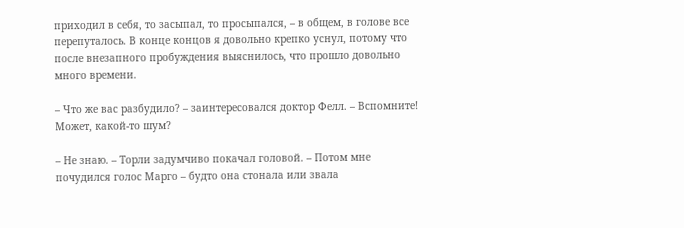приходил в себя, то засыпал, то просыпался, – в общем, в голове все перепуталось. В конце концов я довольно крепко уснул, потому что после внезапного пробуждения выяснилось, что прошло довольно много времени.

– Что же вас разбудило? – заинтересовался доктор Фелл. – Вспомните! Может, какой-то шум?

– Не знаю. – Торли задумчиво покачал головой. – Потом мне почудился голос Марго – будто она стонала или звала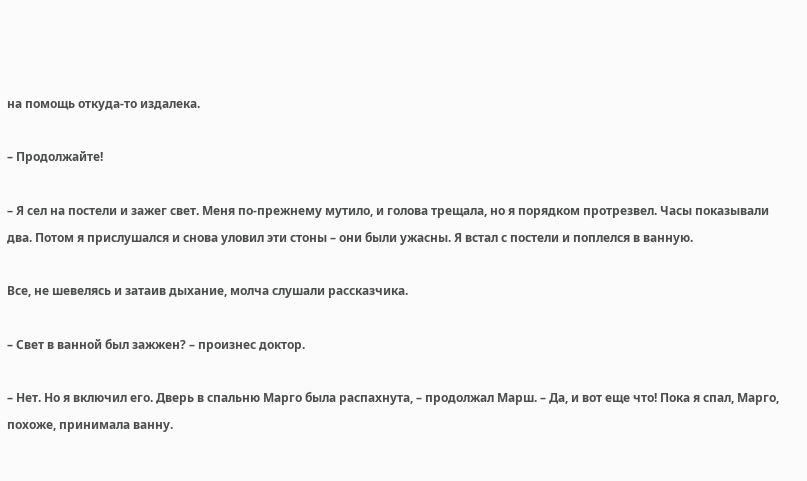на помощь откуда-то издалека.

– Продолжайте!

– Я сел на постели и зажег свет. Меня по-прежнему мутило, и голова трещала, но я порядком протрезвел. Часы показывали два. Потом я прислушался и снова уловил эти стоны – они были ужасны. Я встал с постели и поплелся в ванную.

Все, не шевелясь и затаив дыхание, молча слушали рассказчика.

– Свет в ванной был зажжен? – произнес доктор.

– Нет. Но я включил его. Дверь в спальню Марго была распахнута, – продолжал Марш. – Да, и вот еще что! Пока я спал, Марго, похоже, принимала ванну.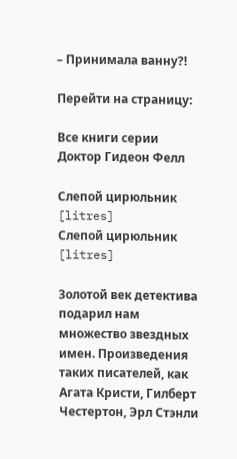– Принимала ванну?!

Перейти на страницу:

Все книги серии Доктор Гидеон Фелл

Слепой цирюльник [litres]
Слепой цирюльник [litres]

Золотой век детектива подарил нам множество звездных имен. Произведения таких писателей, как Агата Кристи, Гилберт Честертон, Эрл Стэнли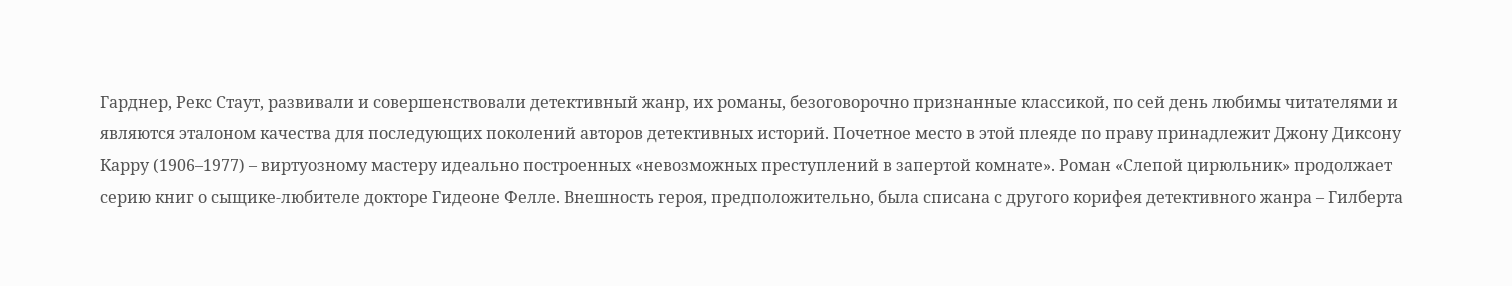Гарднер, Рекс Стаут, развивали и совершенствовали детективный жанр, их романы, безоговорочно признанные классикой, по сей день любимы читателями и являются эталоном качества для последующих поколений авторов детективных историй. Почетное место в этой плеяде по праву принадлежит Джону Диксону Карру (1906–1977) – виртуозному мастеру идеально построенных «невозможных преступлений в запертой комнате». Роман «Слепой цирюльник» продолжает серию книг о сыщике-любителе докторе Гидеоне Фелле. Внешность героя, предположительно, была списана с другого корифея детективного жанра – Гилберта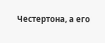Честертона, а его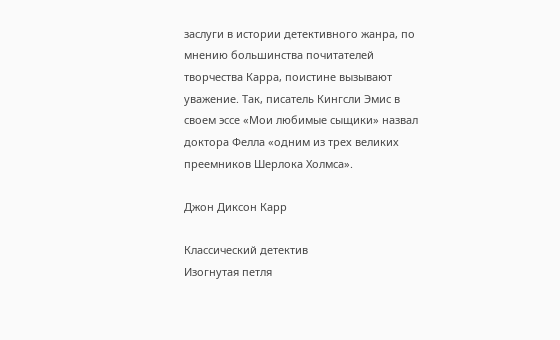заслуги в истории детективного жанра, по мнению большинства почитателей творчества Карра, поистине вызывают уважение. Так, писатель Кингсли Эмис в своем эссе «Мои любимые сыщики» назвал доктора Фелла «одним из трех великих преемников Шерлока Холмса».

Джон Диксон Карр

Классический детектив
Изогнутая петля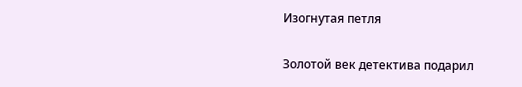Изогнутая петля

Золотой век детектива подарил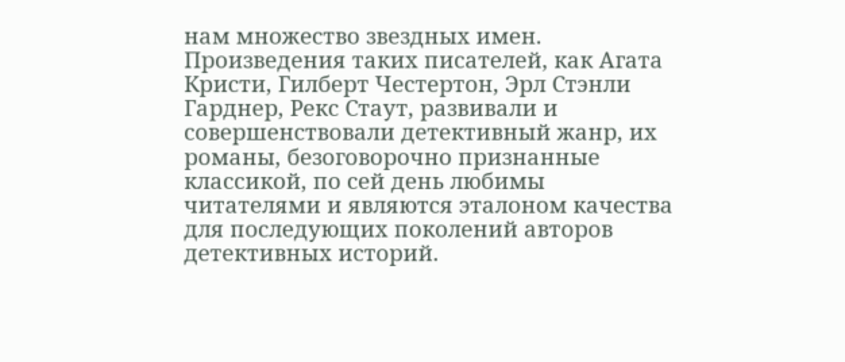нам множество звездных имен. Произведения таких писателей, как Агата Кристи, Гилберт Честертон, Эрл Стэнли Гарднер, Рекс Стаут, развивали и совершенствовали детективный жанр, их романы, безоговорочно признанные классикой, по сей день любимы читателями и являются эталоном качества для последующих поколений авторов детективных историй.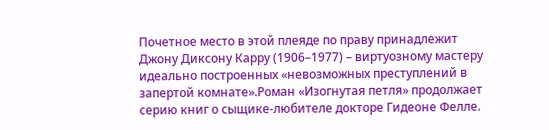Почетное место в этой плеяде по праву принадлежит Джону Диксону Карру (1906–1977) – виртуозному мастеру идеально построенных «невозможных преступлений в запертой комнате».Роман «Изогнутая петля» продолжает серию книг о сыщике-любителе докторе Гидеоне Фелле.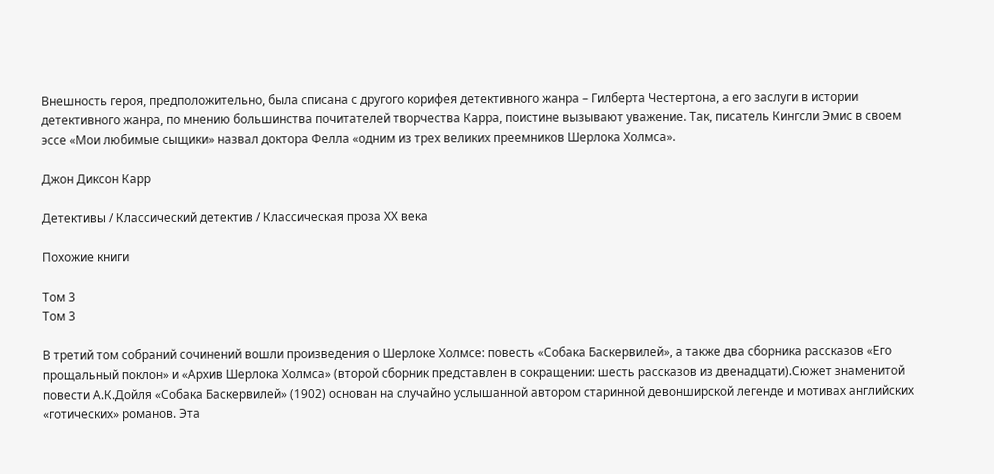Внешность героя, предположительно, была списана с другого корифея детективного жанра – Гилберта Честертона, а его заслуги в истории детективного жанра, по мнению большинства почитателей творчества Карра, поистине вызывают уважение. Так, писатель Кингсли Эмис в своем эссе «Мои любимые сыщики» назвал доктора Фелла «одним из трех великих преемников Шерлока Холмса».

Джон Диксон Карр

Детективы / Классический детектив / Классическая проза ХX века

Похожие книги

Том 3
Том 3

В третий том собраний сочинений вошли произведения о Шерлоке Холмсе: повесть «Собака Баскервилей», а также два сборника рассказов «Его прощальный поклон» и «Архив Шерлока Холмса» (второй сборник представлен в сокращении: шесть рассказов из двенадцати).Сюжет знаменитой повести А.К.Дойля «Собака Баскервилей» (1902) основан на случайно услышанной автором старинной девонширской легенде и мотивах английских «готических» романов. Эта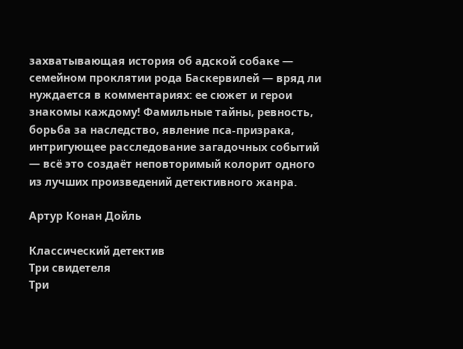захватывающая история об адской собаке — семейном проклятии рода Баскервилей — вряд ли нуждается в комментариях: ее сюжет и герои знакомы каждому! Фамильные тайны, ревность, борьба за наследство, явление пса-призрака, интригующее расследование загадочных событий — всё это создаёт неповторимый колорит одного из лучших произведений детективного жанра.

Артур Конан Дойль

Классический детектив
Три свидетеля
Три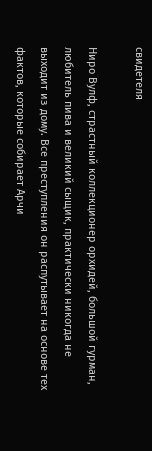свидетеля

Ниро Вулф, страстный коллекционер орхидей, большой гурман, любитель пива и великий сыщик, практически никогда не выходит из дому. Все преступления он распутывает на основе тех фактов, которые собирает Арчи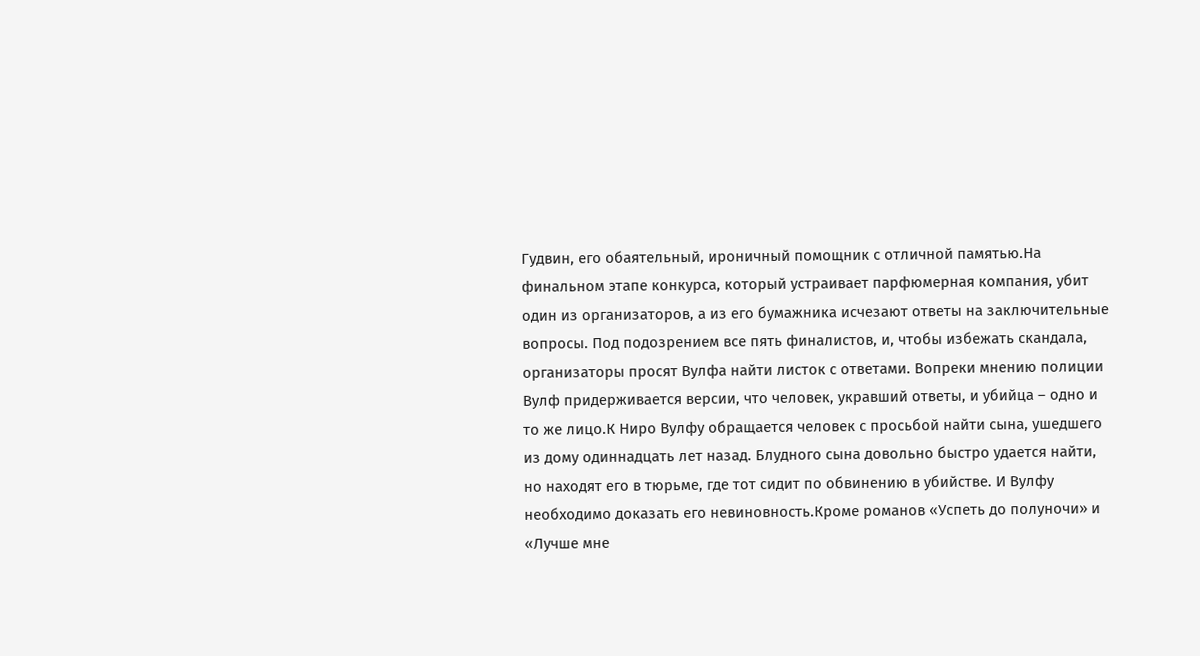Гудвин, его обаятельный, ироничный помощник с отличной памятью.На финальном этапе конкурса, который устраивает парфюмерная компания, убит один из организаторов, а из его бумажника исчезают ответы на заключительные вопросы. Под подозрением все пять финалистов, и, чтобы избежать скандала, организаторы просят Вулфа найти листок с ответами. Вопреки мнению полиции Вулф придерживается версии, что человек, укравший ответы, и убийца – одно и то же лицо.К Ниро Вулфу обращается человек с просьбой найти сына, ушедшего из дому одиннадцать лет назад. Блудного сына довольно быстро удается найти, но находят его в тюрьме, где тот сидит по обвинению в убийстве. И Вулфу необходимо доказать его невиновность.Кроме романов «Успеть до полуночи» и «Лучше мне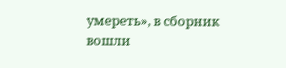умереть», в сборник вошли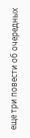еще три повести об очередных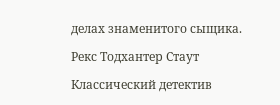делах знаменитого сыщика.

Рекс Тодхантер Стаут

Классический детектив